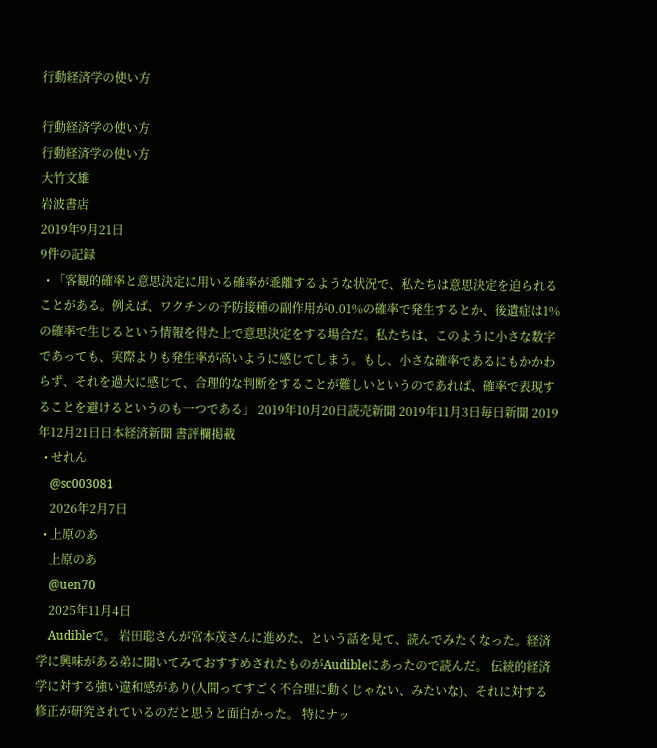行動経済学の使い方

行動経済学の使い方
行動経済学の使い方
大竹文雄
岩波書店
2019年9月21日
9件の記録
  • 「客観的確率と意思決定に用いる確率が乖離するような状況で、私たちは意思決定を迫られることがある。例えば、ワクチンの予防接種の副作用が0.01%の確率で発生するとか、後遺症は1%の確率で生じるという情報を得た上で意思決定をする場合だ。私たちは、このように小さな数字であっても、実際よりも発生率が高いように感じてしまう。もし、小さな確率であるにもかかわらず、それを過大に感じて、合理的な判断をすることが難しいというのであれば、確率で表現することを避けるというのも一つである」 2019年10月20日読売新聞 2019年11月3日毎日新聞 2019年12月21日日本経済新聞 書評欄掲載
  • せれん
    @sc003081
    2026年2月7日
  • 上原のあ
    上原のあ
    @uen70
    2025年11月4日
    Audibleで。 岩田聡さんが宮本茂さんに進めた、という話を見て、読んでみたくなった。経済学に興味がある弟に聞いてみておすすめされたものがAudibleにあったので読んだ。 伝統的経済学に対する強い違和感があり(人間ってすごく不合理に動くじゃない、みたいな)、それに対する修正が研究されているのだと思うと面白かった。 特にナッ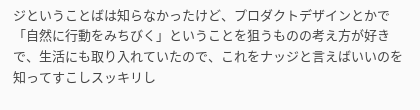ジということばは知らなかったけど、プロダクトデザインとかで「自然に行動をみちびく」ということを狙うものの考え方が好きで、生活にも取り入れていたので、これをナッジと言えばいいのを知ってすこしスッキリし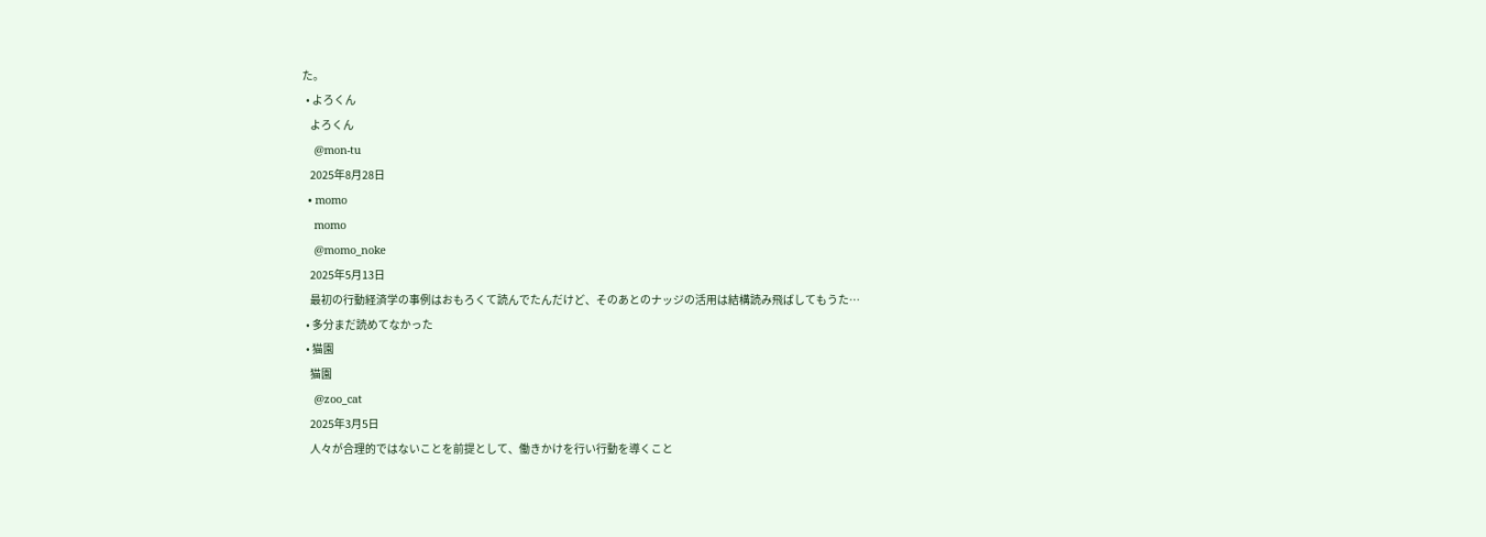た。
  • よろくん
    よろくん
    @mon-tu
    2025年8月28日
  • momo
    momo
    @momo_noke
    2025年5月13日
    最初の行動経済学の事例はおもろくて読んでたんだけど、そのあとのナッジの活用は結構読み飛ばしてもうた…
  • 多分まだ読めてなかった
  • 猫園
    猫園
    @zoo_cat
    2025年3月5日
    人々が合理的ではないことを前提として、働きかけを行い行動を導くこと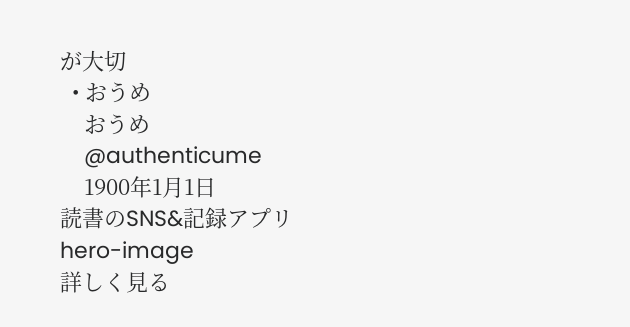が大切
  • おうめ
    おうめ
    @authenticume
    1900年1月1日
読書のSNS&記録アプリ
hero-image
詳しく見る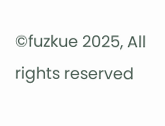©fuzkue 2025, All rights reserved